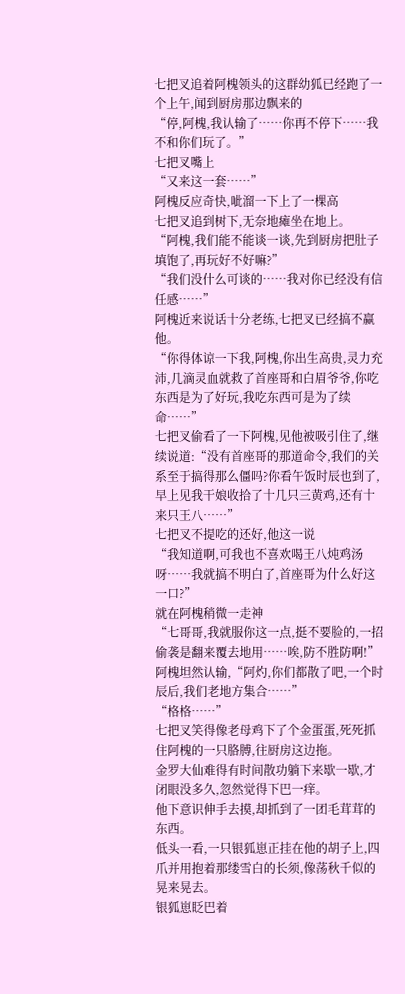七把叉追着阿槐领头的这群幼狐已经跑了一个上午,闻到厨房那边飘来的
“停,阿槐,我认输了……你再不停下……我不和你们玩了。”
七把叉嘴上
“又来这一套……”
阿槐反应奇快,呲溜一下上了一棵高
七把叉追到树下,无奈地瘫坐在地上。
“阿槐,我们能不能谈一谈,先到厨房把肚子填饱了,再玩好不好嘛?”
“我们没什么可谈的……我对你已经没有信任感……”
阿槐近来说话十分老练,七把叉已经搞不赢他。
“你得体谅一下我,阿槐,你出生高贵,灵力充沛,几滴灵血就救了首座哥和白眉爷爷,你吃东西是为了好玩,我吃东西可是为了续命……”
七把叉偷看了一下阿槐,见他被吸引住了,继续说道:“没有首座哥的那道命令,我们的关系至于搞得那么僵吗?你看午饭时辰也到了,早上见我干娘收拾了十几只三黄鸡,还有十来只王八……”
七把叉不提吃的还好,他这一说
“我知道啊,可我也不喜欢喝王八炖鸡汤呀……我就搞不明白了,首座哥为什么好这一口?”
就在阿槐稍微一走神
“七哥哥,我就服你这一点,挺不要脸的,一招偷袭是翻来覆去地用……唉,防不胜防啊!”
阿槐坦然认输,“阿灼,你们都散了吧,一个时辰后,我们老地方集合……”
“格格……”
七把叉笑得像老母鸡下了个金蛋蛋,死死抓住阿槐的一只胳膊,往厨房这边拖。
金罗大仙难得有时间散功躺下来歇一歇,才闭眼没多久,忽然觉得下巴一痒。
他下意识伸手去摸,却抓到了一团毛茸茸的东西。
低头一看,一只银狐崽正挂在他的胡子上,四爪并用抱着那缕雪白的长须,像荡秋千似的晃来晃去。
银狐崽眨巴着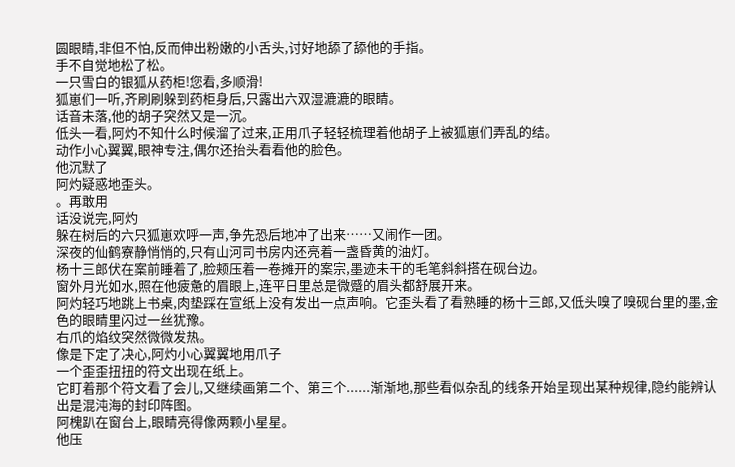圆眼睛,非但不怕,反而伸出粉嫩的小舌头,讨好地舔了舔他的手指。
手不自觉地松了松。
一只雪白的银狐从药柜!您看,多顺滑!
狐崽们一听,齐刷刷躲到药柜身后,只露出六双湿漉漉的眼睛。
话音未落,他的胡子突然又是一沉。
低头一看,阿灼不知什么时候溜了过来,正用爪子轻轻梳理着他胡子上被狐崽们弄乱的结。
动作小心翼翼,眼神专注,偶尔还抬头看看他的脸色。
他沉默了
阿灼疑惑地歪头。
。再敢用
话没说完,阿灼
躲在树后的六只狐崽欢呼一声,争先恐后地冲了出来……又闹作一团。
深夜的仙鹤寮静悄悄的,只有山河司书房内还亮着一盏昏黄的油灯。
杨十三郎伏在案前睡着了,脸颊压着一卷摊开的案宗,墨迹未干的毛笔斜斜搭在砚台边。
窗外月光如水,照在他疲惫的眉眼上,连平日里总是微蹙的眉头都舒展开来。
阿灼轻巧地跳上书桌,肉垫踩在宣纸上没有发出一点声响。它歪头看了看熟睡的杨十三郎,又低头嗅了嗅砚台里的墨,金色的眼睛里闪过一丝犹豫。
右爪的焰纹突然微微发热。
像是下定了决心,阿灼小心翼翼地用爪子
一个歪歪扭扭的符文出现在纸上。
它盯着那个符文看了会儿,又继续画第二个、第三个......渐渐地,那些看似杂乱的线条开始呈现出某种规律,隐约能辨认出是混沌海的封印阵图。
阿槐趴在窗台上,眼睛亮得像两颗小星星。
他压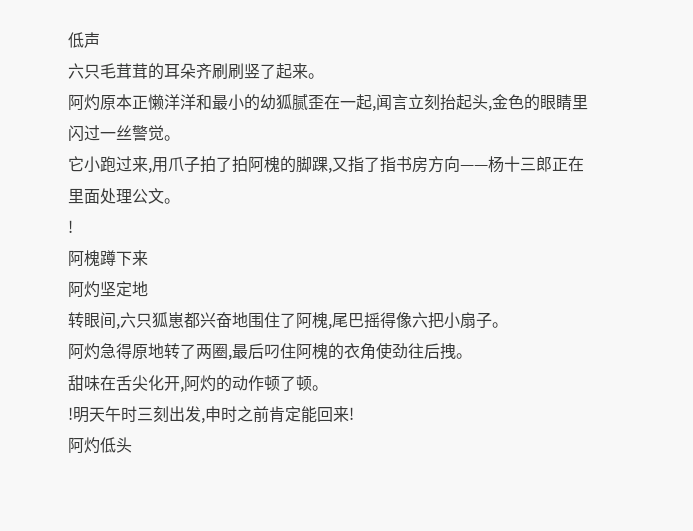低声
六只毛茸茸的耳朵齐刷刷竖了起来。
阿灼原本正懒洋洋和最小的幼狐腻歪在一起,闻言立刻抬起头,金色的眼睛里闪过一丝警觉。
它小跑过来,用爪子拍了拍阿槐的脚踝,又指了指书房方向——杨十三郎正在里面处理公文。
!
阿槐蹲下来
阿灼坚定地
转眼间,六只狐崽都兴奋地围住了阿槐,尾巴摇得像六把小扇子。
阿灼急得原地转了两圈,最后叼住阿槐的衣角使劲往后拽。
甜味在舌尖化开,阿灼的动作顿了顿。
!明天午时三刻出发,申时之前肯定能回来!
阿灼低头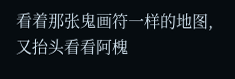看着那张鬼画符一样的地图,又抬头看看阿槐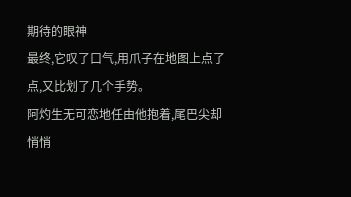期待的眼神
最终,它叹了口气,用爪子在地图上点了点,又比划了几个手势。
阿灼生无可恋地任由他抱着,尾巴尖却悄悄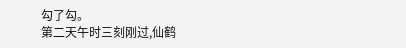勾了勾。
第二天午时三刻刚过,仙鹤